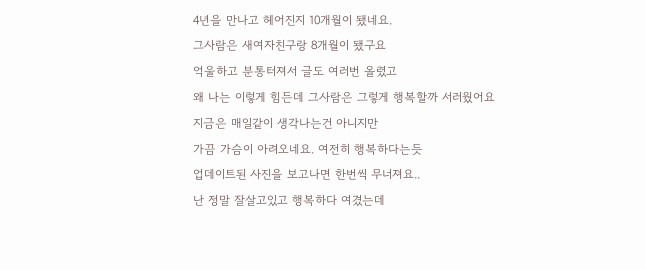4년을 만나고 헤어진지 10개월이 됐네요.
그사람은 새여자친구랑 8개월이 됐구요
억울하고 분통터져서 글도 여러번 올렸고
왜 나는 이렇게 힘든데 그사람은 그렇게 행복할까 서러웠어요
지금은 매일같이 생각나는건 아니지만
가끔 가슴이 아려오네요. 여전히 행복하다는듯
업데이트된 사진을 보고나면 한번씩 무너져요..
난 정말 잘살고있고 행복하다 여겼는데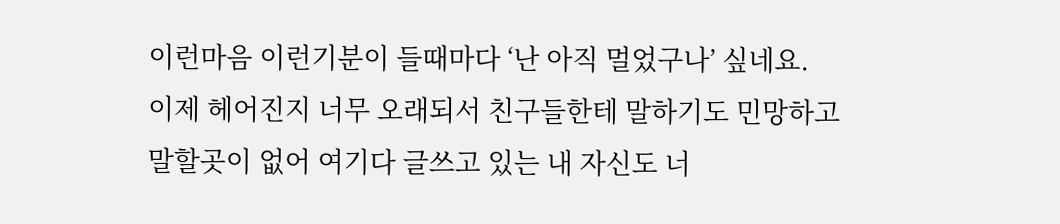이런마음 이런기분이 들때마다 ‘난 아직 멀었구나’ 싶네요.
이제 헤어진지 너무 오래되서 친구들한테 말하기도 민망하고
말할곳이 없어 여기다 글쓰고 있는 내 자신도 너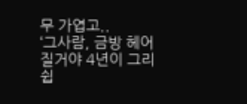무 가엽고..
‘그사람, 금방 헤어질거야 4년이 그리 쉽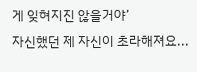게 잊혀지진 않을거야’
자신했던 제 자신이 초라해져요...